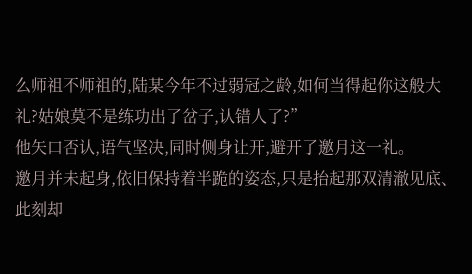么师祖不师祖的,陆某今年不过弱冠之龄,如何当得起你这般大礼?姑娘莫不是练功出了岔子,认错人了?”
他矢口否认,语气坚决,同时侧身让开,避开了邀月这一礼。
邀月并未起身,依旧保持着半跪的姿态,只是抬起那双清澈见底、此刻却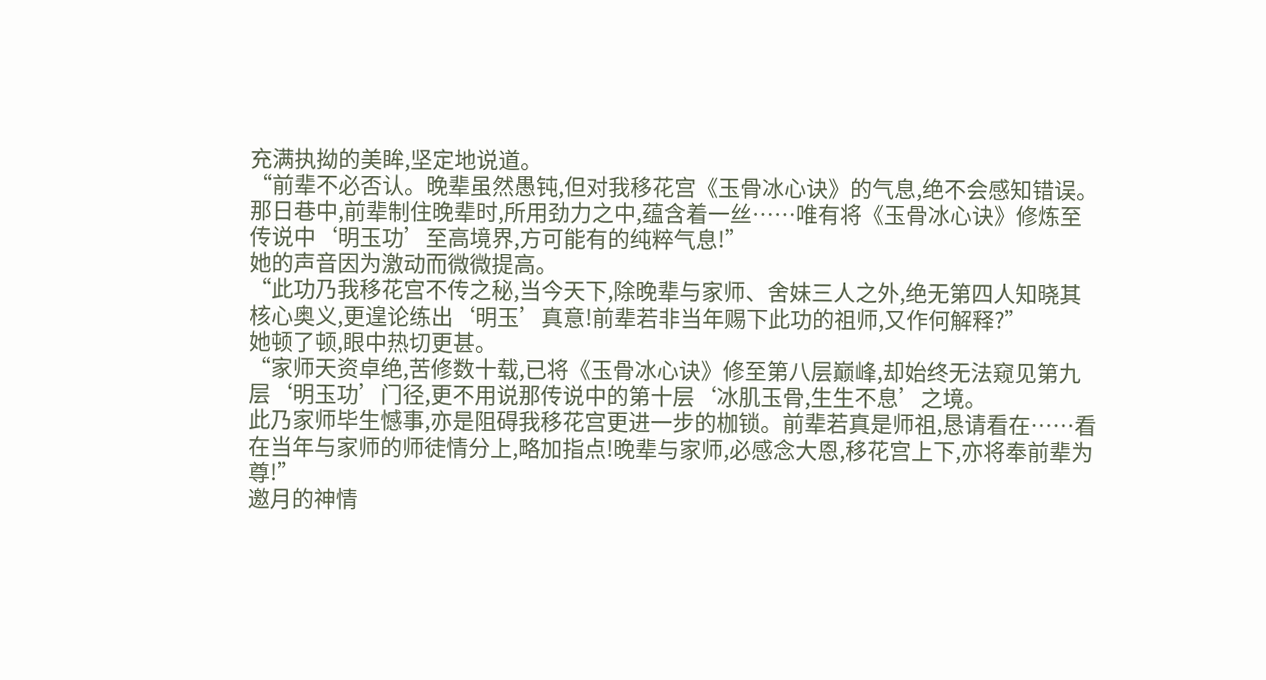充满执拗的美眸,坚定地说道。
“前辈不必否认。晚辈虽然愚钝,但对我移花宫《玉骨冰心诀》的气息,绝不会感知错误。
那日巷中,前辈制住晚辈时,所用劲力之中,蕴含着一丝……唯有将《玉骨冰心诀》修炼至传说中‘明玉功’至高境界,方可能有的纯粹气息!”
她的声音因为激动而微微提高。
“此功乃我移花宫不传之秘,当今天下,除晚辈与家师、舍妹三人之外,绝无第四人知晓其核心奥义,更遑论练出‘明玉’真意!前辈若非当年赐下此功的祖师,又作何解释?”
她顿了顿,眼中热切更甚。
“家师天资卓绝,苦修数十载,已将《玉骨冰心诀》修至第八层巅峰,却始终无法窥见第九层‘明玉功’门径,更不用说那传说中的第十层‘冰肌玉骨,生生不息’之境。
此乃家师毕生憾事,亦是阻碍我移花宫更进一步的枷锁。前辈若真是师祖,恳请看在……看在当年与家师的师徒情分上,略加指点!晚辈与家师,必感念大恩,移花宫上下,亦将奉前辈为尊!”
邀月的神情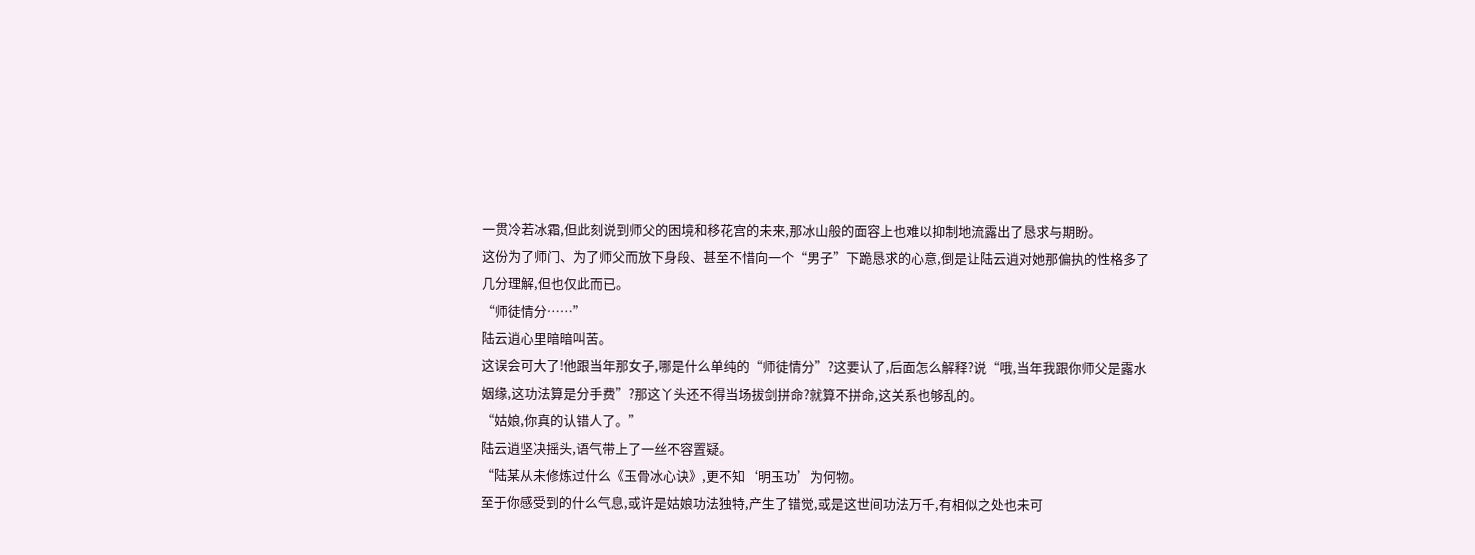一贯冷若冰霜,但此刻说到师父的困境和移花宫的未来,那冰山般的面容上也难以抑制地流露出了恳求与期盼。
这份为了师门、为了师父而放下身段、甚至不惜向一个“男子”下跪恳求的心意,倒是让陆云逍对她那偏执的性格多了几分理解,但也仅此而已。
“师徒情分……”
陆云逍心里暗暗叫苦。
这误会可大了!他跟当年那女子,哪是什么单纯的“师徒情分”?这要认了,后面怎么解释?说“哦,当年我跟你师父是露水姻缘,这功法算是分手费”?那这丫头还不得当场拔剑拼命?就算不拼命,这关系也够乱的。
“姑娘,你真的认错人了。”
陆云逍坚决摇头,语气带上了一丝不容置疑。
“陆某从未修炼过什么《玉骨冰心诀》,更不知‘明玉功’为何物。
至于你感受到的什么气息,或许是姑娘功法独特,产生了错觉,或是这世间功法万千,有相似之处也未可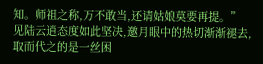知。师祖之称,万不敢当,还请姑娘莫要再提。”
见陆云逍态度如此坚决,邀月眼中的热切渐渐褪去,取而代之的是一丝困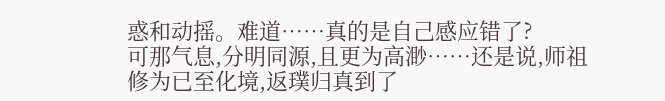惑和动摇。难道……真的是自己感应错了?
可那气息,分明同源,且更为高渺……还是说,师祖修为已至化境,返璞归真到了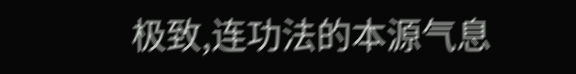极致,连功法的本源气息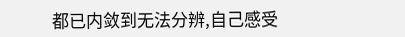都已内敛到无法分辨,自己感受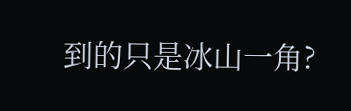到的只是冰山一角?